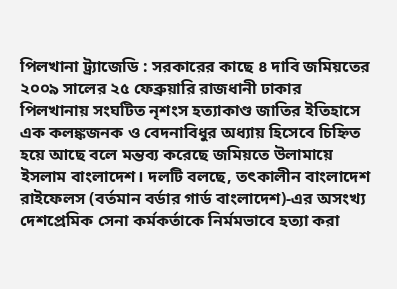পিলখানা ট্র্যাজেডি : সরকারের কাছে ৪ দাবি জমিয়তের
২০০৯ সালের ২৫ ফেব্রুয়ারি রাজধানী ঢাকার পিলখানায় সংঘটিত নৃশংস হত্যাকাণ্ড জাতির ইতিহাসে এক কলঙ্কজনক ও বেদনাবিধুর অধ্যায় হিসেবে চিহ্নিত হয়ে আছে বলে মন্তব্য করেছে জমিয়তে উলামায়ে ইসলাম বাংলাদেশ। দলটি বলছে, তৎকালীন বাংলাদেশ রাইফেলস (বর্তমান বর্ডার গার্ড বাংলাদেশ)-এর অসংখ্য দেশপ্রেমিক সেনা কর্মকর্তাকে নির্মমভাবে হত্যা করা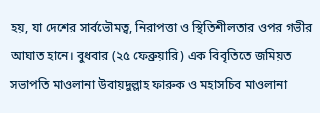হয়, যা দেশের সার্বভৌমত্ব, নিরাপত্তা ও স্থিতিশীলতার ওপর গভীর আঘাত হানে। বুধবার (২৫ ফেব্রুয়ারি) এক বিবৃতিতে জমিয়ত সভাপতি মাওলানা উবায়দুল্লাহ ফারুক ও মহাসচিব মাওলানা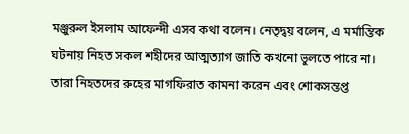মঞ্জুরুল ইসলাম আফেন্দী এসব কথা বলেন। নেতৃদ্বয় বলেন, এ মর্মান্তিক ঘটনায় নিহত সকল শহীদের আত্মত্যাগ জাতি কখনো ভুলতে পারে না। তারা নিহতদের রুহের মাগফিরাত কামনা করেন এবং শোকসন্তপ্ত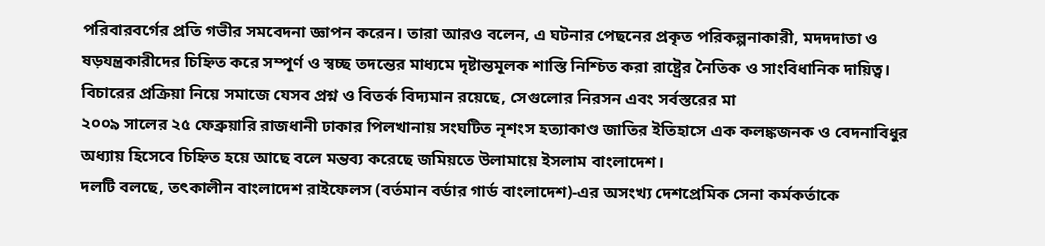পরিবারবর্গের প্রতি গভীর সমবেদনা জ্ঞাপন করেন। তারা আরও বলেন, এ ঘটনার পেছনের প্রকৃত পরিকল্পনাকারী, মদদদাতা ও ষড়যন্ত্রকারীদের চিহ্নিত করে সম্পূর্ণ ও স্বচ্ছ তদন্তের মাধ্যমে দৃষ্টান্তমূলক শাস্তি নিশ্চিত করা রাষ্ট্রের নৈতিক ও সাংবিধানিক দায়িত্ব। বিচারের প্রক্রিয়া নিয়ে সমাজে যেসব প্রশ্ন ও বিতর্ক বিদ্যমান রয়েছে, সেগুলোর নিরসন এবং সর্বস্তরের মা
২০০৯ সালের ২৫ ফেব্রুয়ারি রাজধানী ঢাকার পিলখানায় সংঘটিত নৃশংস হত্যাকাণ্ড জাতির ইতিহাসে এক কলঙ্কজনক ও বেদনাবিধুর অধ্যায় হিসেবে চিহ্নিত হয়ে আছে বলে মন্তব্য করেছে জমিয়তে উলামায়ে ইসলাম বাংলাদেশ।
দলটি বলছে, তৎকালীন বাংলাদেশ রাইফেলস (বর্তমান বর্ডার গার্ড বাংলাদেশ)-এর অসংখ্য দেশপ্রেমিক সেনা কর্মকর্তাকে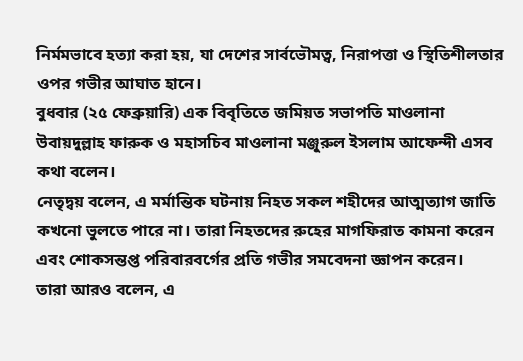নির্মমভাবে হত্যা করা হয়, যা দেশের সার্বভৌমত্ব, নিরাপত্তা ও স্থিতিশীলতার ওপর গভীর আঘাত হানে।
বুধবার (২৫ ফেব্রুয়ারি) এক বিবৃতিতে জমিয়ত সভাপতি মাওলানা উবায়দুল্লাহ ফারুক ও মহাসচিব মাওলানা মঞ্জুরুল ইসলাম আফেন্দী এসব কথা বলেন।
নেতৃদ্বয় বলেন, এ মর্মান্তিক ঘটনায় নিহত সকল শহীদের আত্মত্যাগ জাতি কখনো ভুলতে পারে না। তারা নিহতদের রুহের মাগফিরাত কামনা করেন এবং শোকসন্তপ্ত পরিবারবর্গের প্রতি গভীর সমবেদনা জ্ঞাপন করেন।
তারা আরও বলেন, এ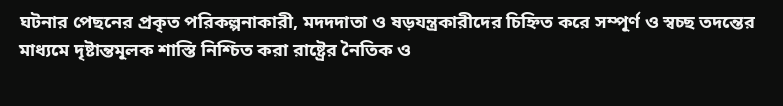ঘটনার পেছনের প্রকৃত পরিকল্পনাকারী, মদদদাতা ও ষড়যন্ত্রকারীদের চিহ্নিত করে সম্পূর্ণ ও স্বচ্ছ তদন্তের মাধ্যমে দৃষ্টান্তমূলক শাস্তি নিশ্চিত করা রাষ্ট্রের নৈতিক ও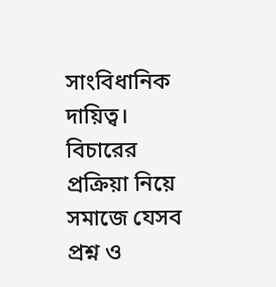সাংবিধানিক দায়িত্ব। বিচারের প্রক্রিয়া নিয়ে সমাজে যেসব প্রশ্ন ও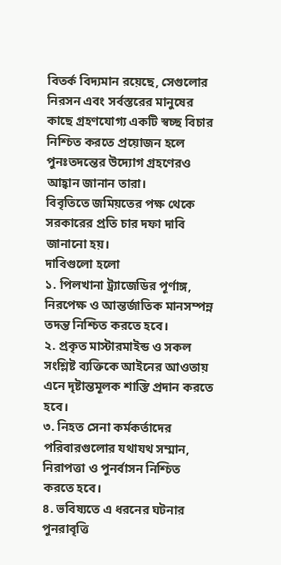বিতর্ক বিদ্যমান রয়েছে, সেগুলোর নিরসন এবং সর্বস্তরের মানুষের কাছে গ্রহণযোগ্য একটি স্বচ্ছ বিচার নিশ্চিত করতে প্রয়োজন হলে পুনঃতদন্তের উদ্যোগ গ্রহণেরও আহ্বান জানান তারা।
বিবৃতিতে জমিয়তের পক্ষ থেকে সরকারের প্রতি চার দফা দাবি জানানো হয়।
দাবিগুলো হলো
১. পিলখানা ট্র্যাজেডির পূর্ণাঙ্গ, নিরপেক্ষ ও আন্তর্জাতিক মানসম্পন্ন তদন্ত নিশ্চিত করতে হবে।
২. প্রকৃত মাস্টারমাইন্ড ও সকল সংশ্লিষ্ট ব্যক্তিকে আইনের আওতায় এনে দৃষ্টান্তমূলক শাস্তি প্রদান করতে হবে।
৩. নিহত সেনা কর্মকর্তাদের পরিবারগুলোর যথাযথ সম্মান, নিরাপত্তা ও পুনর্বাসন নিশ্চিত করতে হবে।
৪. ভবিষ্যতে এ ধরনের ঘটনার পুনরাবৃত্তি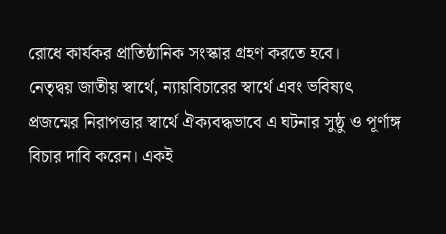রোধে কার্যকর প্রাতিষ্ঠানিক সংস্কার গ্রহণ করতে হবে।
নেতৃদ্বয় জাতীয় স্বার্থে, ন্যায়বিচারের স্বার্থে এবং ভবিষ্যৎ প্রজন্মের নিরাপত্তার স্বার্থে ঐক্যবদ্ধভাবে এ ঘটনার সুষ্ঠু ও পূর্ণাঙ্গ বিচার দাবি করেন। একই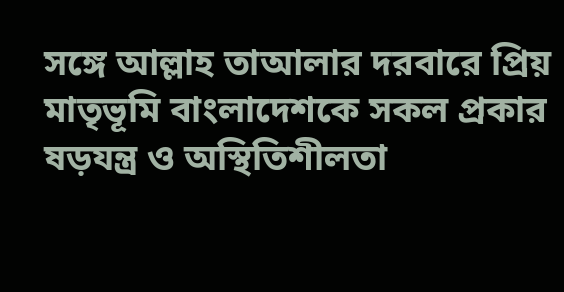সঙ্গে আল্লাহ তাআলার দরবারে প্রিয় মাতৃভূমি বাংলাদেশকে সকল প্রকার ষড়যন্ত্র ও অস্থিতিশীলতা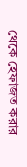থেকে হেফাজত করার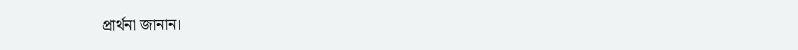প্রার্থনা জানান।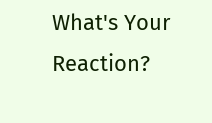What's Your Reaction?